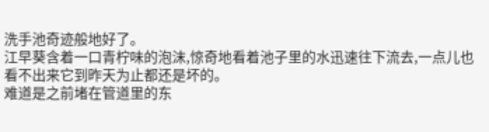洗手池奇迹般地好了。
江早葵含着一口青柠味的泡沫,惊奇地看着池子里的水迅速往下流去,一点儿也看不出来它到昨天为止都还是坏的。
难道是之前堵在管道里的东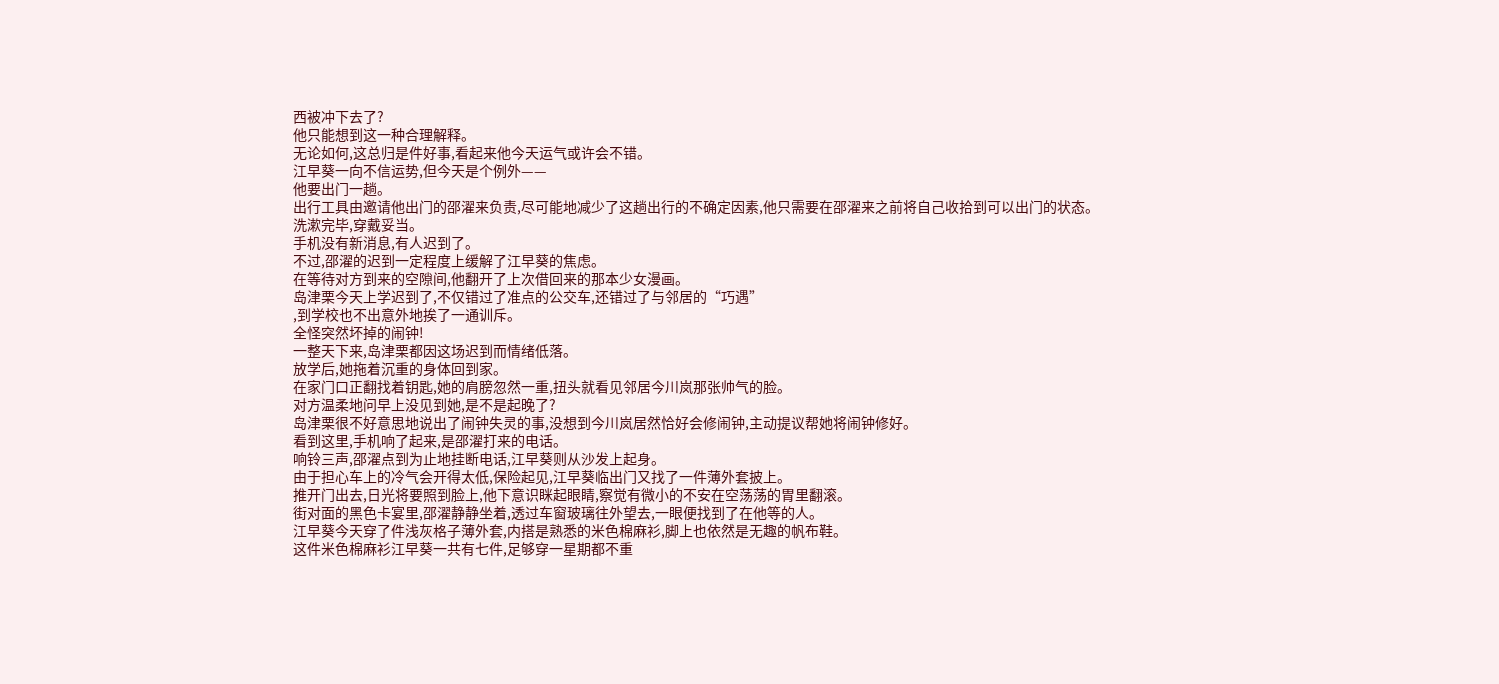西被冲下去了?
他只能想到这一种合理解释。
无论如何,这总归是件好事,看起来他今天运气或许会不错。
江早葵一向不信运势,但今天是个例外——
他要出门一趟。
出行工具由邀请他出门的邵濯来负责,尽可能地减少了这趟出行的不确定因素,他只需要在邵濯来之前将自己收拾到可以出门的状态。
洗漱完毕,穿戴妥当。
手机没有新消息,有人迟到了。
不过,邵濯的迟到一定程度上缓解了江早葵的焦虑。
在等待对方到来的空隙间,他翻开了上次借回来的那本少女漫画。
岛津栗今天上学迟到了,不仅错过了准点的公交车,还错过了与邻居的“巧遇”
,到学校也不出意外地挨了一通训斥。
全怪突然坏掉的闹钟!
一整天下来,岛津栗都因这场迟到而情绪低落。
放学后,她拖着沉重的身体回到家。
在家门口正翻找着钥匙,她的肩膀忽然一重,扭头就看见邻居今川岚那张帅气的脸。
对方温柔地问早上没见到她,是不是起晚了?
岛津栗很不好意思地说出了闹钟失灵的事,没想到今川岚居然恰好会修闹钟,主动提议帮她将闹钟修好。
看到这里,手机响了起来,是邵濯打来的电话。
响铃三声,邵濯点到为止地挂断电话,江早葵则从沙发上起身。
由于担心车上的冷气会开得太低,保险起见,江早葵临出门又找了一件薄外套披上。
推开门出去,日光将要照到脸上,他下意识眯起眼睛,察觉有微小的不安在空荡荡的胃里翻滚。
街对面的黑色卡宴里,邵濯静静坐着,透过车窗玻璃往外望去,一眼便找到了在他等的人。
江早葵今天穿了件浅灰格子薄外套,内搭是熟悉的米色棉麻衫,脚上也依然是无趣的帆布鞋。
这件米色棉麻衫江早葵一共有七件,足够穿一星期都不重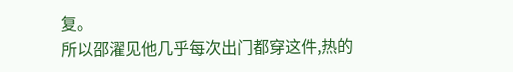复。
所以邵濯见他几乎每次出门都穿这件,热的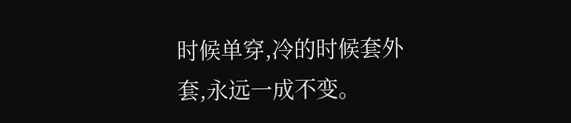时候单穿,冷的时候套外套,永远一成不变。